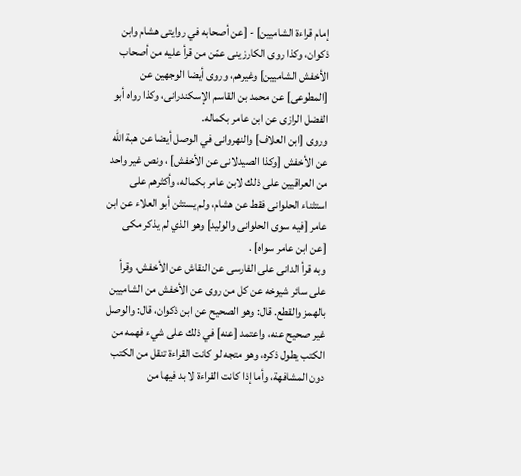إمام قراءة الشاميين] - [عن أصحابه في روايتى هشام وابن ذكوان، وكذا روى الكارزينى عمّن من قرأ عليه من أصحاب الأخفش الشاميين] وغيرهم، وروى أيضا الوجهين عن [المطوعى] عن محمد بن القاسم الإسكندرانى، وكذا رواه أبو الفضل الرازى عن ابن عامر بكماله.
وروى [ابن العلاف] والنهروانى في الوصل أيضا عن هبة الله عن الأخفش [وكذا الصيدلانى عن الأخفش] ، ونص غير واحد من العراقيين على ذلك لابن عامر بكماله، وأكثرهم على استثناء الحلوانى فقط عن هشام، ولم يستثن أبو العلاء عن ابن عامر [فيه سوى الحلوانى والوليد] وهو الذي لم يذكر مكى [عن ابن عامر سواه] .
وبه قرأ الدانى على الفارسى عن النقاش عن الأخفش، وقرأ على سائر شيوخه عن كل من روى عن الأخفش من الشاميين بالهمز والقطع. قال: وهو الصحيح عن ابن ذكوان، قال: والوصل غير صحيح عنه، واعتمد [عنه] في ذلك على شيء فهمه من الكتب يطول ذكره، وهو متجه لو كانت القراءة تنقل من الكتب دون المشافهة، وأما إذا كانت القراءة لا بد فيها من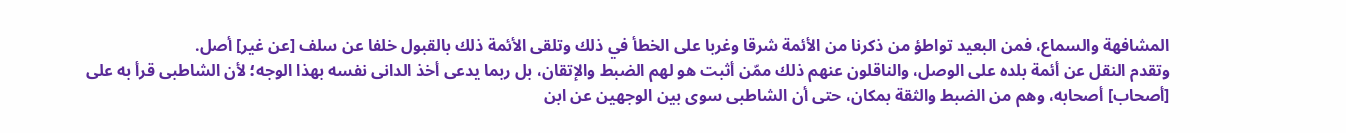المشافهة والسماع، فمن البعيد تواطؤ من ذكرنا من الأئمة شرقا وغربا على الخطأ في ذلك وتلقى الأئمة ذلك بالقبول خلفا عن سلف [عن غير] أصل.
وتقدم النقل عن أئمة بلده على الوصل، والناقلون عنهم ذلك ممّن أثبت هو لهم الضبط والإتقان، بل ربما يدعى أخذ الدانى نفسه بهذا الوجه؛ لأن الشاطبى قرأ به على [أصحاب] أصحابه، وهم من الضبط والثقة بمكان، حتى أن الشاطبى سوى بين الوجهين عن ابن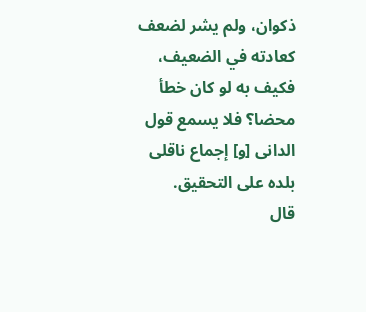ذكوان، ولم يشر لضعف كعادته في الضعيف، فكيف به لو كان خطأ محضا؟ فلا يسمع قول الدانى [و] إجماع ناقلى بلده على التحقيق.
قال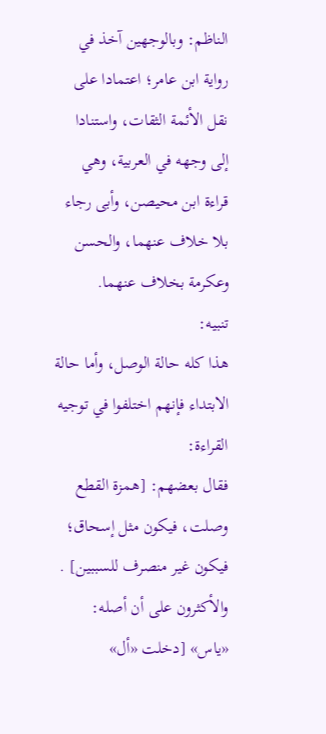الناظم: وبالوجهين آخذ في رواية ابن عامر؛ اعتمادا على نقل الأئمة الثقات، واستنادا إلى وجهه في العربية، وهي قراءة ابن محيصن، وأبى رجاء بلا خلاف عنهما، والحسن وعكرمة بخلاف عنهما.
تنبيه:
هذا كله حالة الوصل، وأما حالة الابتداء فإنهم اختلفوا في توجيه القراءة:
فقال بعضهم: [همزة القطع وصلت، فيكون مثل إسحاق؛ فيكون غير منصرف للسببين] .
والأكثرون على أن أصله: «ياس» [دخلت «أل»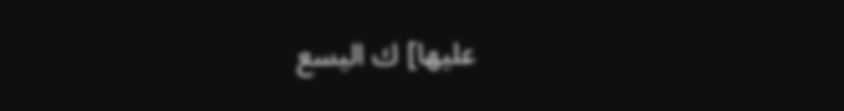عليها] ك اليسع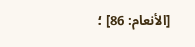[الأنعام: 86] ؛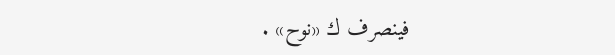فينصرف ك «نوح» .